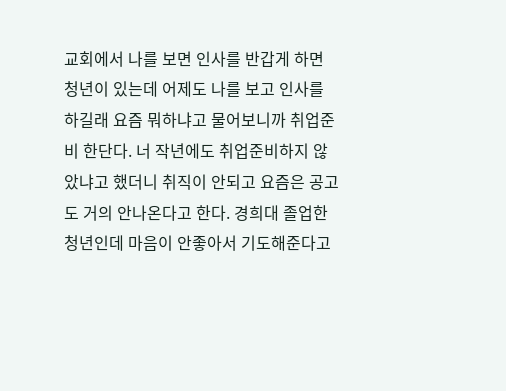교회에서 나를 보면 인사를 반갑게 하면 청년이 있는데 어제도 나를 보고 인사를 하길래 요즘 뭐하냐고 물어보니까 취업준비 한단다. 너 작년에도 취업준비하지 않았냐고 했더니 취직이 안되고 요즘은 공고도 거의 안나온다고 한다. 경희대 졸업한 청년인데 마음이 안좋아서 기도해준다고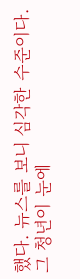했다. 뉴스를 보니 심각한 수준이다. 그 청년이 눈에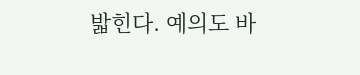밟힌다. 예의도 바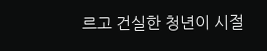르고 건실한 청년이 시절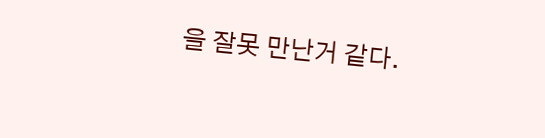을 잘못 만난거 같다.